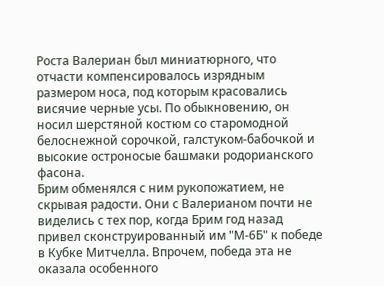Роста Валериан был миниатюрного, что отчасти компенсировалось изрядным размером носа, под которым красовались висячие черные усы. По обыкновению, он носил шерстяной костюм со старомодной белоснежной сорочкой, галстуком-бабочкой и высокие остроносые башмаки родорианского фасона.
Брим обменялся с ним рукопожатием, не скрывая радости. Они с Валерианом почти не виделись с тех пор, когда Брим год назад привел сконструированный им "М-6Б" к победе в Кубке Митчелла. Впрочем, победа эта не оказала особенного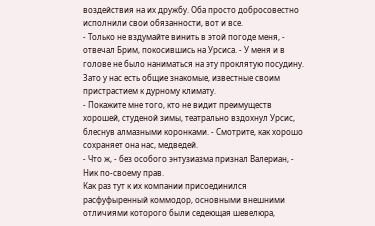воздействия на их дружбу. Оба просто добросовестно исполнили свои обязанности, вот и все.
- Только не вздумайте винить в этой погоде меня, - отвечал Брим, покосившись на Урсиса. - У меня и в голове не было наниматься на эту проклятую посудину. Зато у нас есть общие знакомые, известные своим пристрастием к дурному климату.
- Покажите мне того, кто не видит преимуществ хорошей, студеной зимы, театрально вздохнул Урсис, блеснув алмазными коронками. - Смотрите, как хорошо сохраняет она нас, медведей.
- Что ж, - без особого энтузиазма признал Валериан, - Ник по-своему прав.
Как раз тут к их компании присоединился расфуфыренный коммодор, основными внешними отличиями которого были седеющая шевелюра,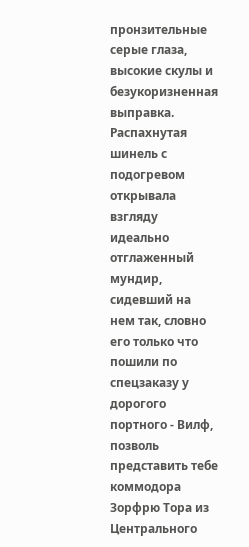пронзительные серые глаза, высокие скулы и безукоризненная выправка. Распахнутая шинель с подогревом открывала взгляду идеально отглаженный мундир, сидевший на нем так, словно его только что пошили по спецзаказу у дорогого портного - Вилф, позволь представить тебе коммодора Зорфрю Тора из Центрального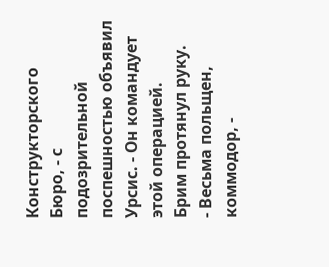Конструкторского Бюро, - с подозрительной поспешностью объявил Урсис. - Он командует этой операцией.
Брим протянул руку.
- Весьма польщен, коммодор, -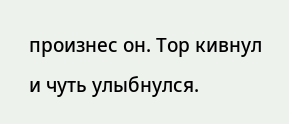произнес он. Тор кивнул и чуть улыбнулся.